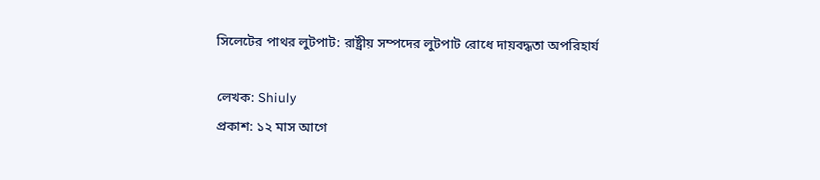সিলেটের পাথর লুটপাট: রাষ্ট্রীয় সম্পদের লুটপাট রোধে দায়বদ্ধতা অপরিহার্য

লেখক: Shiuly
প্রকাশ: ১২ মাস আগে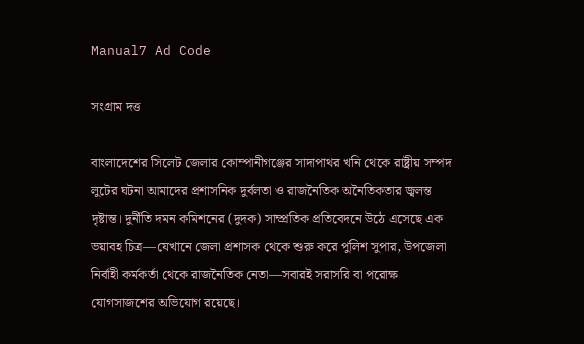Manual7 Ad Code

সংগ্রাম দত্ত

বাংলাদেশের সিলেট জেলার কোম্পানীগঞ্জের সাদাপাথর খনি থেকে রাষ্ট্রীয় সম্পদ লুটের ঘটনা আমাদের প্রশাসনিক দুর্বলতা ও রাজনৈতিক অনৈতিকতার জ্বলন্ত দৃষ্টান্ত। দুর্নীতি দমন কমিশনের (দুদক) সাম্প্রতিক প্রতিবেদনে উঠে এসেছে এক ভয়াবহ চিত্র—যেখানে জেলা প্রশাসক থেকে শুরু করে পুলিশ সুপার, উপজেলা নির্বাহী কর্মকর্তা থেকে রাজনৈতিক নেতা—সবারই সরাসরি বা পরোক্ষ যোগসাজশের অভিযোগ রয়েছে।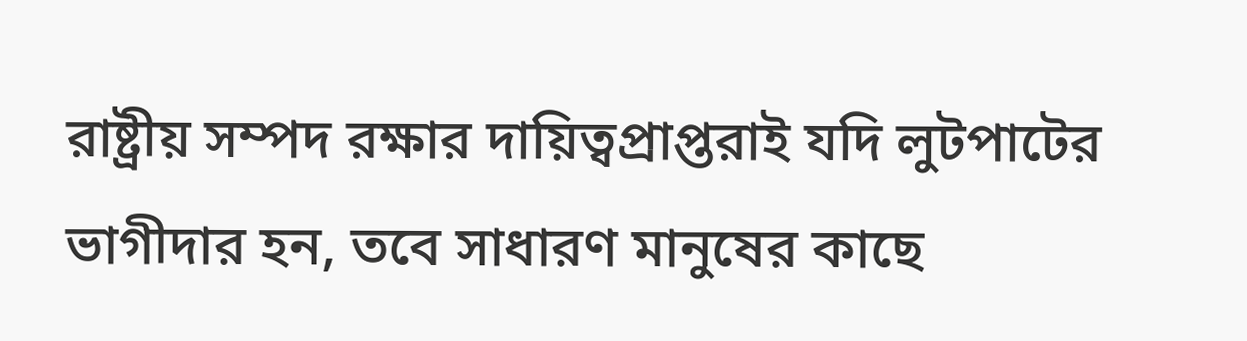রাষ্ট্রীয় সম্পদ রক্ষার দায়িত্বপ্রাপ্তরাই যদি লুটপাটের ভাগীদার হন, তবে সাধারণ মানুষের কাছে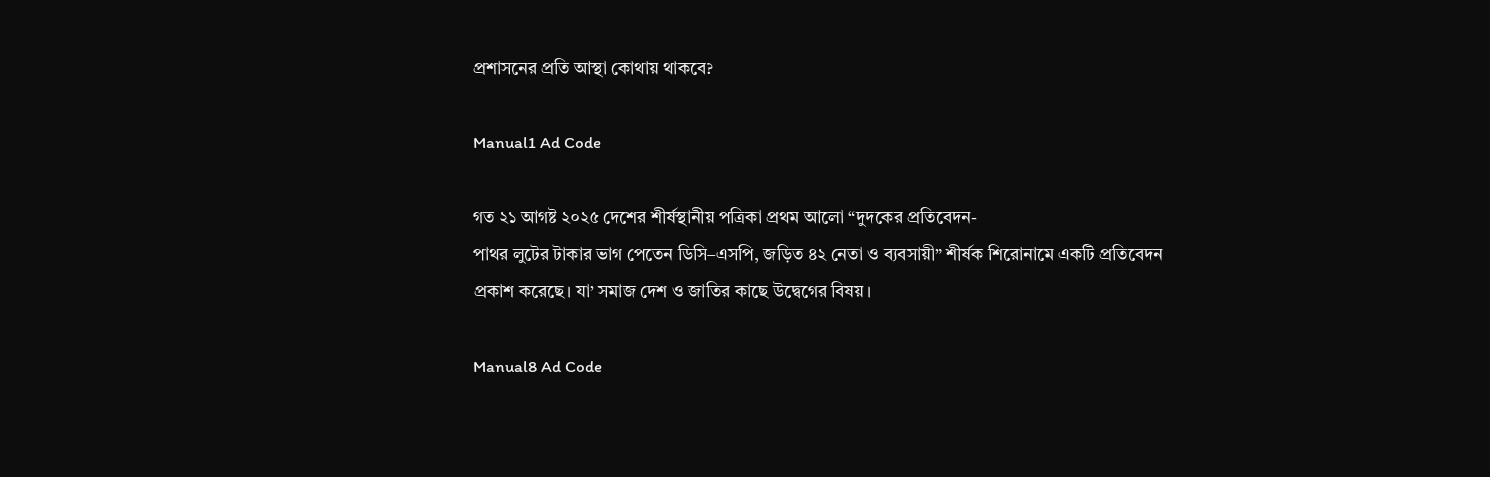প্রশাসনের প্রতি আস্থা কোথায় থাকবে?

Manual1 Ad Code

গত ২১ আগষ্ট ২০২৫ দেশের শীর্ষস্থানীয় পত্রিকা প্রথম আলো “দুদকের প্রতিবেদন-
পাথর লুটের টাকার ভাগ পেতেন ডিসি–এসপি, জড়িত ৪২ নেতা ও ব্যবসায়ী” শীর্ষক শিরোনামে একটি প্রতিবেদন প্রকাশ করেছে। যা’ সমাজ দেশ ও জাতির কাছে উদ্বেগের বিষয়।

Manual8 Ad Code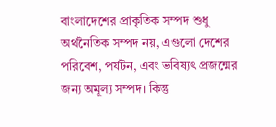বাংলাদেশের প্রাকৃতিক সম্পদ শুধু অর্থনৈতিক সম্পদ নয়, এগুলো দেশের পরিবেশ, পর্যটন, এবং ভবিষ্যৎ প্রজন্মের জন্য অমূল্য সম্পদ। কিন্তু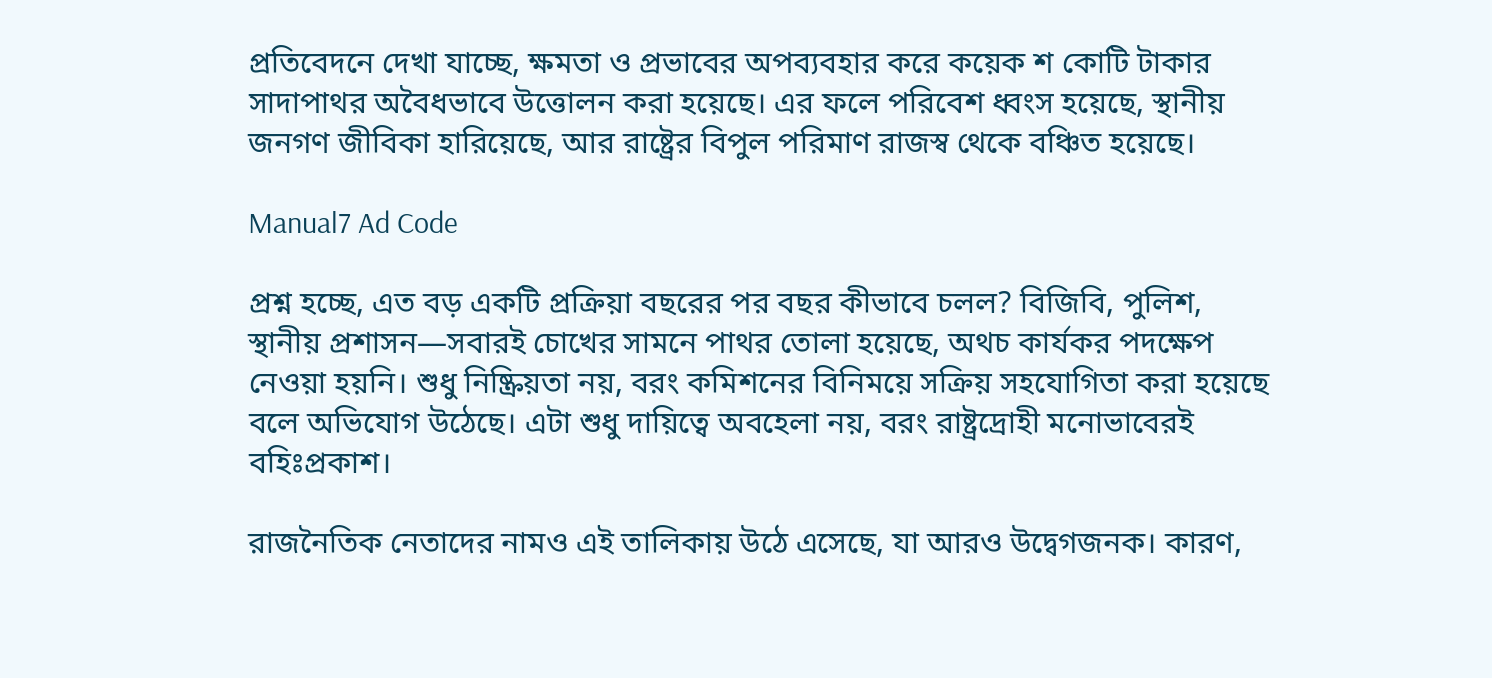প্রতিবেদনে দেখা যাচ্ছে, ক্ষমতা ও প্রভাবের অপব্যবহার করে কয়েক শ কোটি টাকার সাদাপাথর অবৈধভাবে উত্তোলন করা হয়েছে। এর ফলে পরিবেশ ধ্বংস হয়েছে, স্থানীয় জনগণ জীবিকা হারিয়েছে, আর রাষ্ট্রের বিপুল পরিমাণ রাজস্ব থেকে বঞ্চিত হয়েছে।

Manual7 Ad Code

প্রশ্ন হচ্ছে, এত বড় একটি প্রক্রিয়া বছরের পর বছর কীভাবে চলল? বিজিবি, পুলিশ, স্থানীয় প্রশাসন—সবারই চোখের সামনে পাথর তোলা হয়েছে, অথচ কার্যকর পদক্ষেপ নেওয়া হয়নি। শুধু নিষ্ক্রিয়তা নয়, বরং কমিশনের বিনিময়ে সক্রিয় সহযোগিতা করা হয়েছে বলে অভিযোগ উঠেছে। এটা শুধু দায়িত্বে অবহেলা নয়, বরং রাষ্ট্রদ্রোহী মনোভাবেরই বহিঃপ্রকাশ।

রাজনৈতিক নেতাদের নামও এই তালিকায় উঠে এসেছে, যা আরও উদ্বেগজনক। কারণ,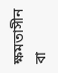ক্ষমতাসীন বা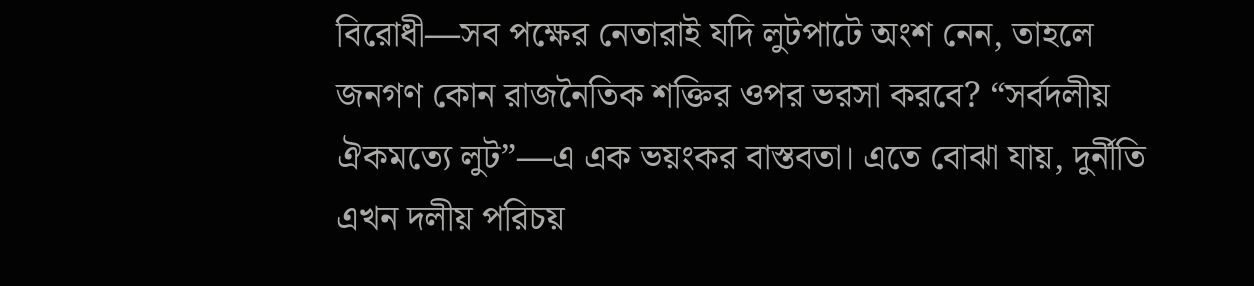বিরোধী—সব পক্ষের নেতারাই যদি লুটপাটে অংশ নেন, তাহলে জনগণ কোন রাজনৈতিক শক্তির ওপর ভরসা করবে? “সর্বদলীয় ঐকমত্যে লুট”—এ এক ভয়ংকর বাস্তবতা। এতে বোঝা যায়, দুর্নীতি এখন দলীয় পরিচয়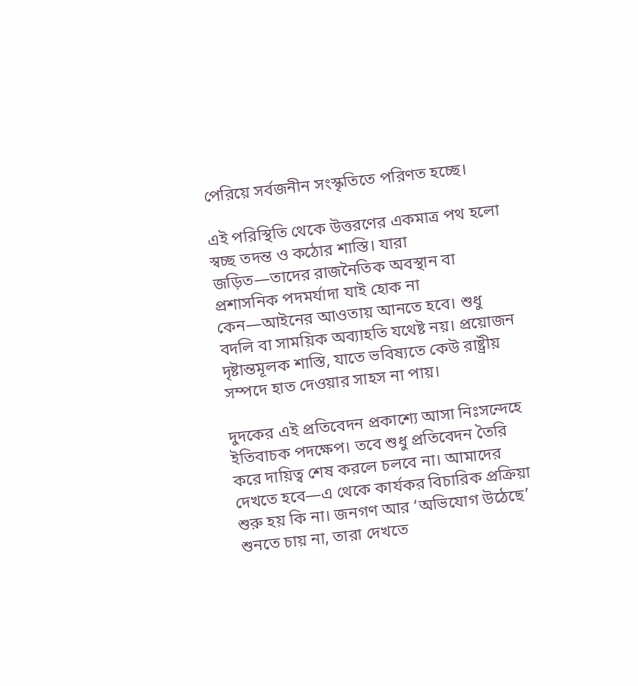পেরিয়ে সর্বজনীন সংস্কৃতিতে পরিণত হচ্ছে।

এই পরিস্থিতি থেকে উত্তরণের একমাত্র পথ হলো স্বচ্ছ তদন্ত ও কঠোর শাস্তি। যারা জড়িত—তাদের রাজনৈতিক অবস্থান বা প্রশাসনিক পদমর্যাদা যাই হোক না কেন—আইনের আওতায় আনতে হবে। শুধু বদলি বা সাময়িক অব্যাহতি যথেষ্ট নয়। প্রয়োজন দৃষ্টান্তমূলক শাস্তি, যাতে ভবিষ্যতে কেউ রাষ্ট্রীয় সম্পদে হাত দেওয়ার সাহস না পায়।

দুদকের এই প্রতিবেদন প্রকাশ্যে আসা নিঃসন্দেহে ইতিবাচক পদক্ষেপ। তবে শুধু প্রতিবেদন তৈরি করে দায়িত্ব শেষ করলে চলবে না। আমাদের দেখতে হবে—এ থেকে কার্যকর বিচারিক প্রক্রিয়া শুরু হয় কি না। জনগণ আর ‘অভিযোগ উঠেছে’ শুনতে চায় না, তারা দেখতে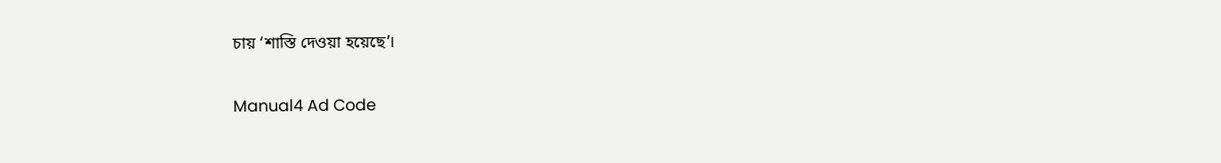চায় ‘শাস্তি দেওয়া হয়েছে’।

Manual4 Ad Code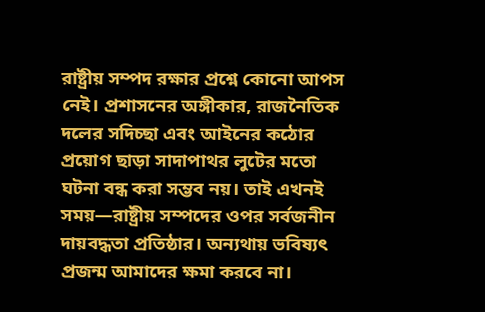রাষ্ট্রীয় সম্পদ রক্ষার প্রশ্নে কোনো আপস নেই। প্রশাসনের অঙ্গীকার, রাজনৈতিক দলের সদিচ্ছা এবং আইনের কঠোর প্রয়োগ ছাড়া সাদাপাথর লুটের মতো ঘটনা বন্ধ করা সম্ভব নয়। তাই এখনই সময়—রাষ্ট্রীয় সম্পদের ওপর সর্বজনীন দায়বদ্ধতা প্রতিষ্ঠার। অন্যথায় ভবিষ্যৎ প্রজন্ম আমাদের ক্ষমা করবে না।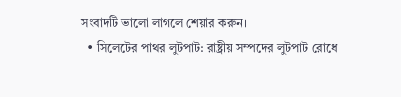সংবাদটি ভালো লাগলে শেয়ার করুন।
  • সিলেটের পাথর লুটপাট: রাষ্ট্রীয় সম্পদের লুটপাট রোধে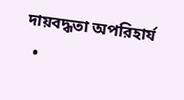দায়বদ্ধতা অপরিহার্য
  •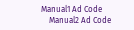Manual1 Ad Code
    Manual2 Ad Code